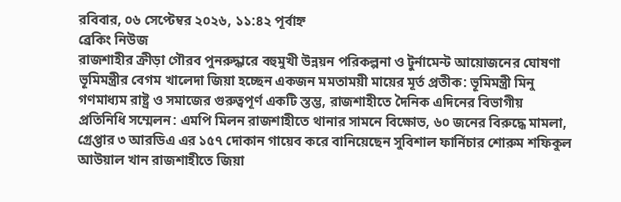রবিবার, ০৬ সেপ্টেম্বর ২০২৬, ১১:৪২ পূর্বাহ্ন
ব্রেকিং নিউজ
রাজশাহীর ক্রীড়া গৌরব পুনরুদ্ধারে বহুমুখী উন্নয়ন পরিকল্পনা ও টুর্নামেন্ট আয়োজনের ঘোষণা ভূমিমন্ত্রীর বেগম খালেদা জিয়া হচ্ছেন একজন মমতাময়ী মায়ের মূর্ত প্রতীক: ভূমিমন্ত্রী মিনু গণমাধ্যম রাষ্ট্র ও সমাজের গুরুত্বপূর্ণ একটি স্তম্ভ, রাজশাহীতে দৈনিক এদিনের বিভাগীয় প্রতিনিধি সম্মেলন: এমপি মিলন রাজশাহীতে থানার সামনে বিক্ষোভ, ৬০ জনের বিরুদ্ধে মামলা, গ্রেপ্তার ৩ আরডিএ এর ১৫৭ দোকান গায়েব করে বানিয়েছেন সুবিশাল ফার্নিচার শোরুম শফিকুল আউয়াল খান রাজশাহীতে জিয়া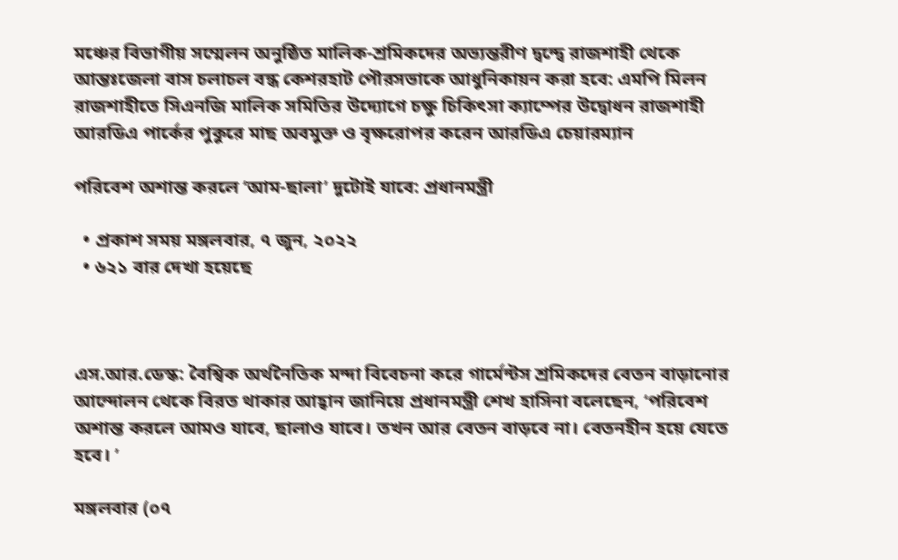মঞ্চের বিভাগীয় সম্মেলন অনুষ্ঠিত মালিক-শ্রমিকদের অভ্যন্তরীণ দ্বন্দ্বে রাজশাহী থেকে আন্তঃজেলা বাস চলাচল বন্ধ কেশরহাট পৌরসভাকে আধুনিকায়ন করা হবে: এমপি মিলন রাজশাহীতে সিএনজি মালিক সমিতির উদ্যোগে চক্ষু চিকিৎসা ক্যাম্পের উদ্বোধন রাজশাহী আরডিএ পার্কের পুকুরে মাছ অবমুক্ত ও বৃক্ষরোপর করেন আরডিএ চেয়ারম্যান

পরিবেশ অশান্ত করলে ‘আম-ছালা’ দুটোই যাবে: প্রধানমন্ত্রী

  • প্রকাশ সময় মঙ্গলবার, ৭ জুন, ২০২২
  • ৬২১ বার দেখা হয়েছে



এস.আর.ডেস্ক: বৈশ্বিক অর্থনৈতিক মন্দা বিবেচনা করে গার্মেন্টস শ্রমিকদের বেতন বাড়ানোর আন্দোলন থেকে বিরত থাকার আহ্বান জানিয়ে প্রধানমন্ত্রী শেখ হাসিনা বলেছেন, ‘পরিবেশ অশান্ত করলে আমও যাবে, ছালাও যাবে। তখন আর বেতন বাড়বে না। বেতনহীন হয়ে যেতে হবে। ’

মঙ্গলবার (০৭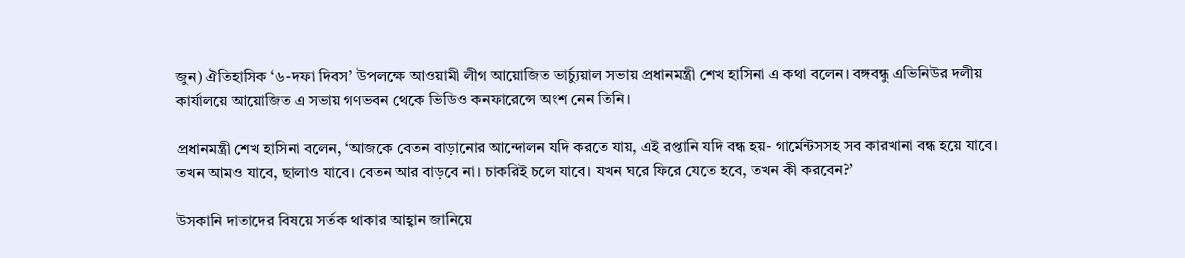জুন) ঐতিহাসিক ‘৬-দফা দিবস’ উপলক্ষে আওয়ামী লীগ আয়োজিত ভার্চ্যুয়াল সভায় প্রধানমন্ত্রী শেখ হাসিনা এ কথা বলেন। বঙ্গবন্ধু এভিনিউর দলীয় কার্যালয়ে আয়োজিত এ সভায় গণভবন থেকে ভিডিও কনফারেন্সে অংশ নেন তিনি।

প্রধানমন্ত্রী শেখ হাসিনা বলেন, ‘আজকে বেতন বাড়ানোর আন্দোলন যদি করতে যায়, এই রপ্তানি যদি বন্ধ হয়- গার্মেন্টসসহ সব কারখানা বন্ধ হয়ে যাবে। তখন আমও যাবে, ছালাও যাবে। বেতন আর বাড়বে না। চাকরিই চলে যাবে। যখন ঘরে ফিরে যেতে হবে, তখন কী করবেন?’

উসকানি দাতাদের বিষয়ে সর্তক থাকার আহ্বান জানিয়ে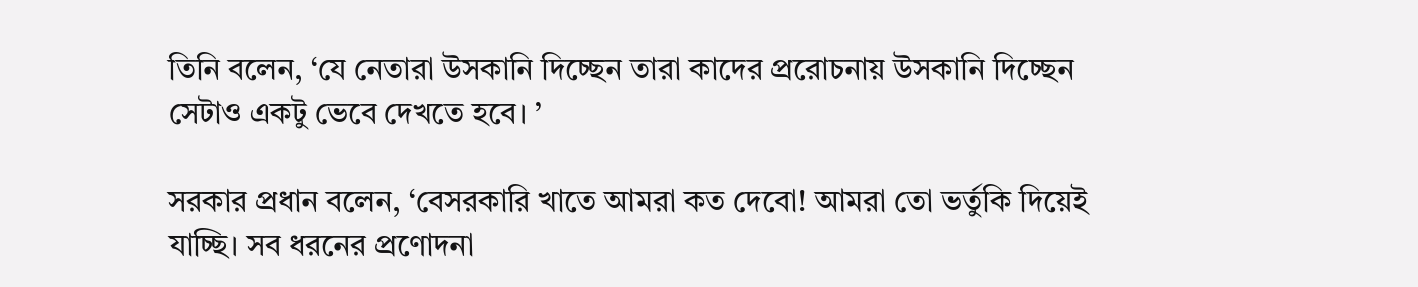তিনি বলেন, ‘যে নেতারা উসকানি দিচ্ছেন তারা কাদের প্ররোচনায় উসকানি দিচ্ছেন সেটাও একটু ভেবে দেখতে হবে। ’

সরকার প্রধান বলেন, ‘বেসরকারি খাতে আমরা কত দেবো! আমরা তো ভর্তুকি দিয়েই যাচ্ছি। সব ধরনের প্রণোদনা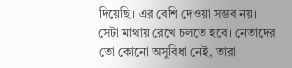দিয়েছি। এর বেশি দেওয়া সম্ভব নয়। সেটা মাথায় রেখে চলতে হবে। নেতাদের তো কোনো অসুবিধা নেই, তারা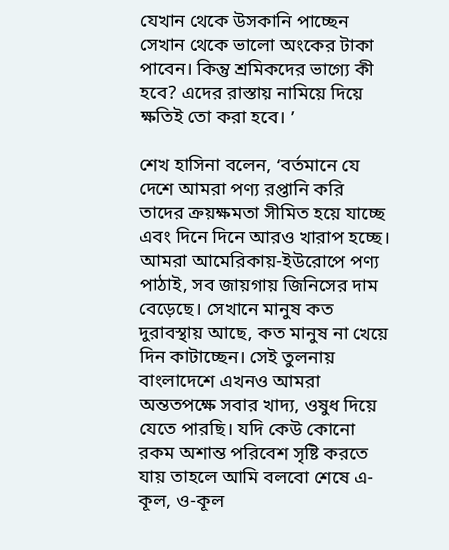যেখান থেকে উসকানি পাচ্ছেন সেখান থেকে ভালো অংকের টাকা পাবেন। কিন্তু শ্রমিকদের ভাগ্যে কী হবে? এদের রাস্তায় নামিয়ে দিয়ে ক্ষতিই তো করা হবে। ’

শেখ হাসিনা বলেন, ‘বর্তমানে যে দেশে আমরা পণ্য রপ্তানি করি তাদের ক্রয়ক্ষমতা সীমিত হয়ে যাচ্ছে এবং দিনে দিনে আরও খারাপ হচ্ছে। আমরা আমেরিকায়-ইউরোপে পণ্য পাঠাই, সব জায়গায় জিনিসের দাম বেড়েছে। সেখানে মানুষ কত দুরাবস্থায় আছে, কত মানুষ না খেয়ে দিন কাটাচ্ছেন। সেই তুলনায় বাংলাদেশে এখনও আমরা অন্ততপক্ষে সবার খাদ্য, ওষুধ দিয়ে যেতে পারছি। যদি কেউ কোনো রকম অশান্ত পরিবেশ সৃষ্টি করতে যায় তাহলে আমি বলবো শেষে এ-কূল, ও-কূল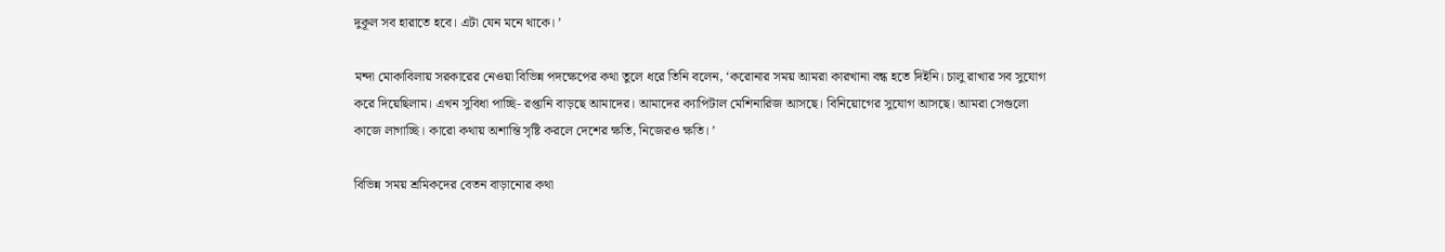দুকূল সব হারাতে হবে। এটা যেন মনে থাকে। ’

মন্দা মোকাবিলায় সরকারের নেওয়া বিভিন্ন পদক্ষেপের কথা তুলে ধরে তিনি বলেন, ‘করোনার সময় আমরা কারখানা বন্ধ হতে দিইনি। চালু রাখার সব সুযোগ করে দিয়েছিলাম। এখন সুবিধা পাচ্ছি- রপ্তানি বাড়ছে আমাদের। আমাদের ক্যাপিটাল মেশিনারিজ আসছে। বিনিয়োগের সুযোগ আসছে। আমরা সেগুলো কাজে লাগাচ্ছি। কারো কথায় অশান্তি সৃষ্টি করলে দেশের ক্ষতি, নিজেরও ক্ষতি। ’

বিভিন্ন সময় শ্রমিকদের বেতন বাড়ানোর কথা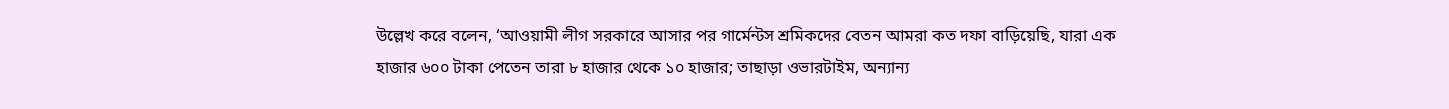উল্লেখ করে বলেন, ‘আওয়ামী লীগ সরকারে আসার পর গার্মেন্টস শ্রমিকদের বেতন আমরা কত দফা বাড়িয়েছি, যারা এক হাজার ৬০০ টাকা পেতেন তারা ৮ হাজার থেকে ১০ হাজার; তাছাড়া ওভারটাইম, অন্যান্য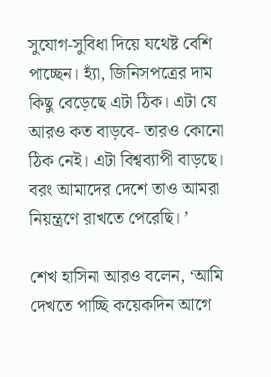সুযোগ-সুবিধা দিয়ে যথেষ্ট বেশি পাচ্ছেন। হ্যাঁ, জিনিসপত্রের দাম কিছু বেড়েছে এটা ঠিক। এটা যে আরও কত বাড়বে- তারও কোনো ঠিক নেই। এটা বিশ্বব্যাপী বাড়ছে। বরং আমাদের দেশে তাও আমরা নিয়ন্ত্রণে রাখতে পেরেছি। ’

শেখ হাসিনা আরও বলেন, ‘আমি দেখতে পাচ্ছি কয়েকদিন আগে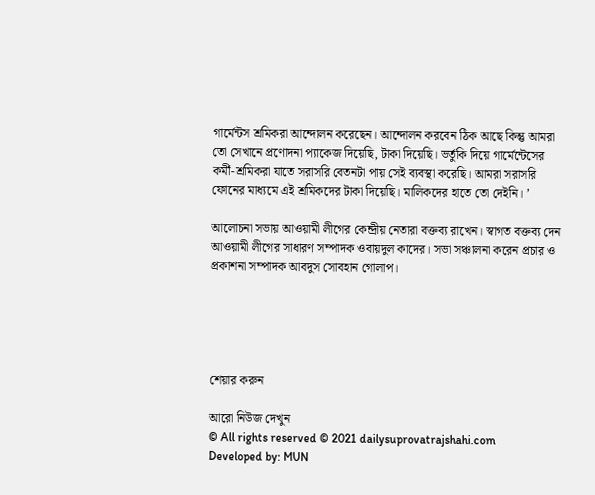গার্মেন্টস শ্রমিকরা আন্দোলন করেছেন। আন্দোলন করবেন ঠিক আছে কিন্তু আমরা তো সেখানে প্রণোদনা প্যাকেজ দিয়েছি, টাকা দিয়েছি। ভর্তুকি দিয়ে গার্মেন্টেসের কর্মী-শ্রমিকরা যাতে সরাসরি বেতনটা পায় সেই ব্যবস্থা করেছি। আমরা সরাসরি ফোনের মাধ্যমে এই শ্রমিকদের টাকা দিয়েছি। মালিকদের হাতে তো দেইনি। ’

আলোচনা সভায় আওয়ামী লীগের কেন্দ্রীয় নেতারা বক্তব্য রাখেন। স্বাগত বক্তব্য দেন আওয়ামী লীগের সাধারণ সম্পাদক ওবায়দুল কাদের। সভা সঞ্চালনা করেন প্রচার ও প্রকাশনা সম্পাদক আবদুস সোবহান গোলাপ।





শেয়ার করুন

আরো নিউজ দেখুন
© All rights reserved © 2021 dailysuprovatrajshahi.com
Developed by: MUN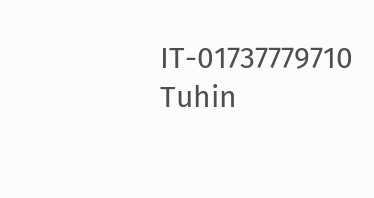IT-01737779710
Tuhin